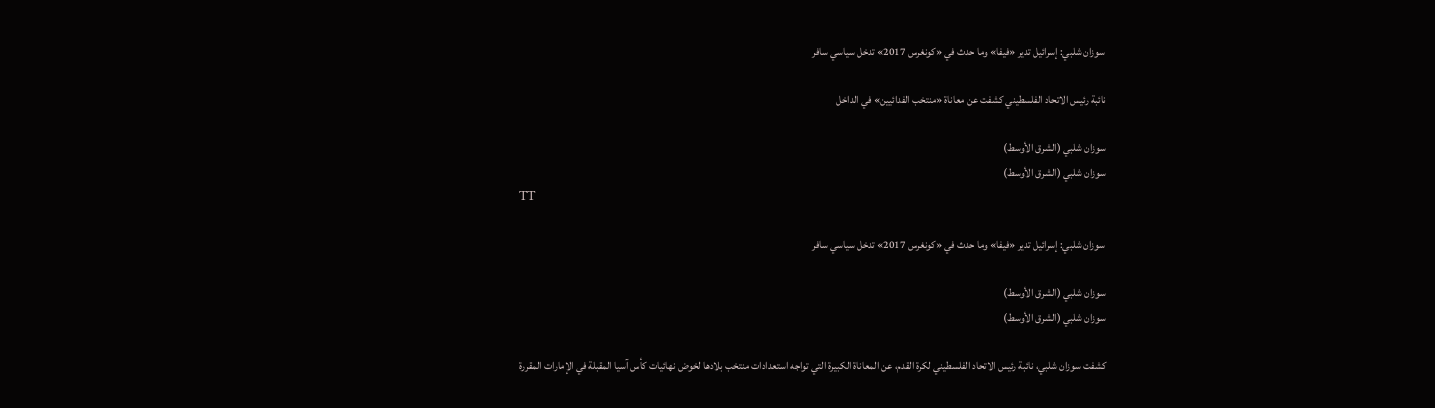سوزان شلبي: إسرائيل تدير «فيفا» وما حدث في «كونغرس 2017» تدخل سياسي سافر

نائبة رئيس الاتحاد الفلسطيني كشفت عن معاناة «منتخب الفدائيين» في الداخل

سوزان شلبي (الشرق الأوسط)
سوزان شلبي (الشرق الأوسط)
TT

سوزان شلبي: إسرائيل تدير «فيفا» وما حدث في «كونغرس 2017» تدخل سياسي سافر

سوزان شلبي (الشرق الأوسط)
سوزان شلبي (الشرق الأوسط)

كشفت سوزان شلبي، نائبة رئيس الاتحاد الفلسطيني لكرة القدم، عن المعاناة الكبيرة التي تواجه استعدادات منتخب بلادها لخوض نهائيات كأس آسيا المقبلة في الإمارات المقررة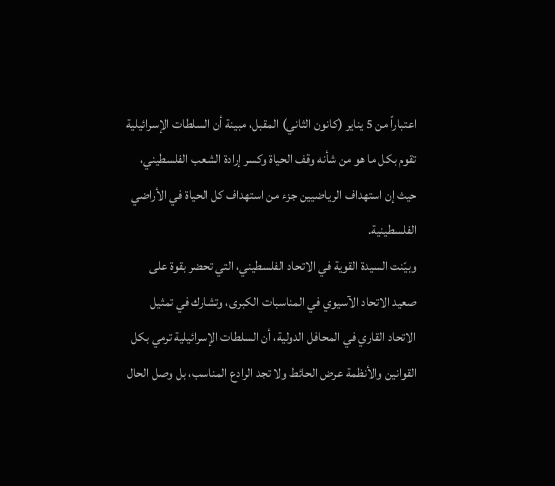اعتباراً من 5 يناير (كانون الثاني) المقبل، مبينة أن السلطات الإسرائيلية تقوم بكل ما هو من شأنه وقف الحياة وكسر إرادة الشعب الفلسطيني، حيث إن استهداف الرياضيين جزء من استهداف كل الحياة في الأراضي الفلسطينية.
وبيّنت السيدة القوية في الاتحاد الفلسطيني، التي تحضر بقوة على صعيد الاتحاد الآسيوي في المناسبات الكبرى، وتشارك في تمثيل الاتحاد القاري في المحافل الدولية، أن السلطات الإسرائيلية ترمي بكل القوانين والأنظمة عرض الحائط ولا تجد الرادع المناسب، بل وصل الحال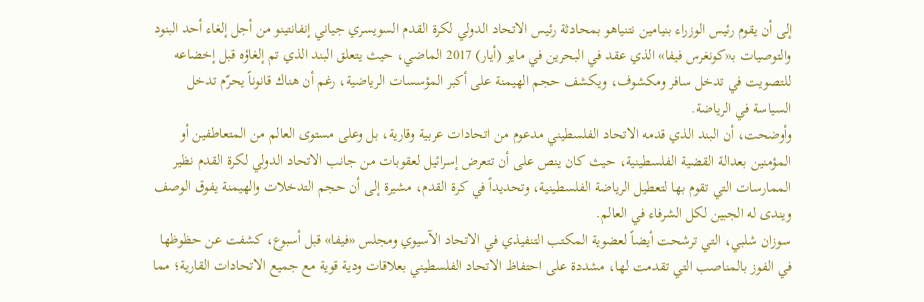إلى أن يقوم رئيس الوزراء بنيامين نتنياهو بمحادثة رئيس الاتحاد الدولي لكرة القدم السويسري جياني إنفانتينو من أجل إلغاء أحد البنود والتوصيات بـ«كونغرس فيفا» الذي عقد في البحرين في مايو (أيار) 2017 الماضي، حيث يتعلق البند الذي تم إلغاؤه قبل إخضاعه للتصويت في تدخل سافر ومكشوف، ويكشف حجم الهيمنة على أكبر المؤسسات الرياضية، رغم أن هناك قانوناً يحرّم تدخل السياسة في الرياضة.
وأوضحت، أن البند الذي قدمه الاتحاد الفلسطيني مدعوم من اتحادات عربية وقارية، بل وعلى مستوى العالم من المتعاطفين أو المؤمنين بعدالة القضية الفلسطينية، حيث كان ينص على أن تتعرض إسرائيل لعقوبات من جانب الاتحاد الدولي لكرة القدم نظير الممارسات التي تقوم بها لتعطيل الرياضة الفلسطينية، وتحديداً في كرة القدم، مشيرة إلى أن حجم التدخلات والهيمنة يفوق الوصف ويندى له الجبين لكل الشرفاء في العالم.
سوزان شلبي، التي ترشحت أيضاً لعضوية المكتب التنفيذي في الاتحاد الآسيوي ومجلس «فيفا» قبل أسبوع، كشفت عن حظوظها في الفوز بالمناصب التي تقدمت لها، مشددة على احتفاظ الاتحاد الفلسطيني بعلاقات ودية قوية مع جميع الاتحادات القارية؛ مما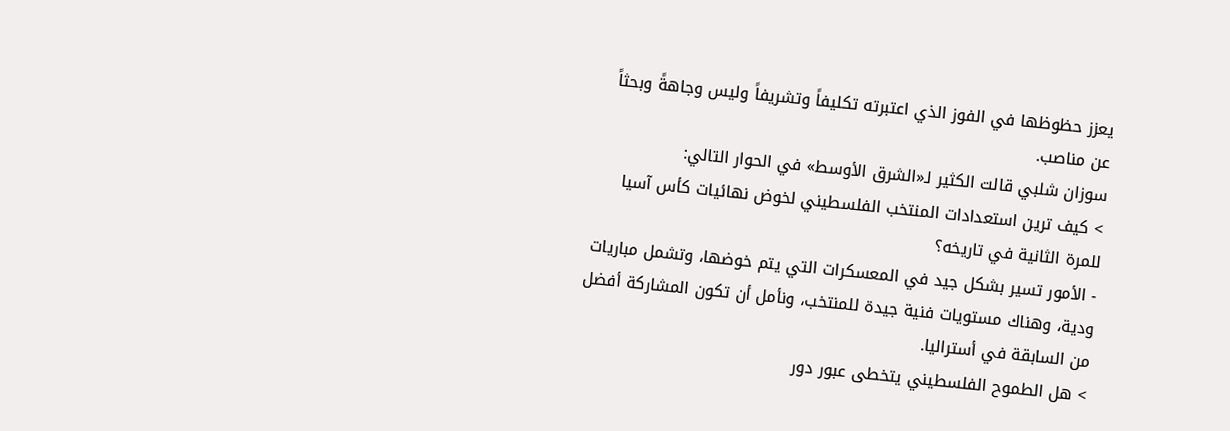يعزز حظوظها في الفوز الذي اعتبرته تكليفاً وتشريفاً وليس وجاهةً وبحثاً عن مناصب.
سوزان شلبي قالت الكثير لـ«الشرق الأوسط» في الحوار التالي:
> كيف ترين استعدادات المنتخب الفلسطيني لخوض نهائيات كأس آسيا للمرة الثانية في تاريخه؟
- الأمور تسير بشكل جيد في المعسكرات التي يتم خوضها، وتشمل مباريات ودية، وهناك مستويات فنية جيدة للمنتخب، ونأمل أن تكون المشاركة أفضل من السابقة في أستراليا.
> هل الطموح الفلسطيني يتخطى عبور دور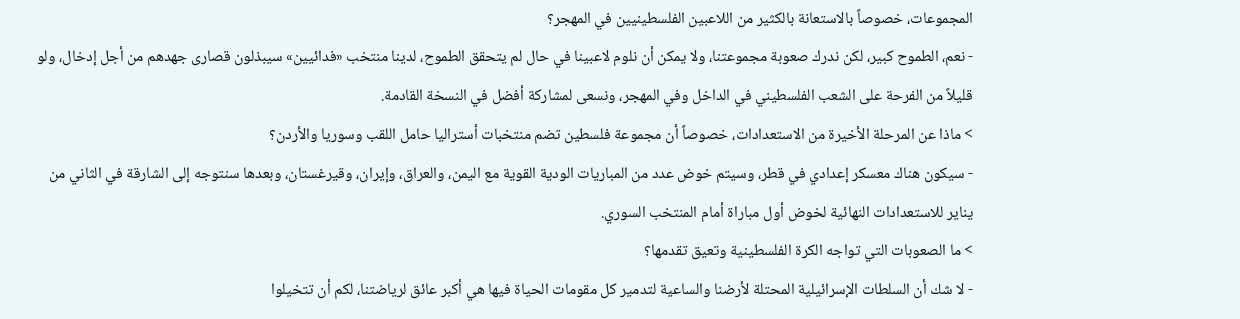المجموعات، خصوصاً بالاستعانة بالكثير من اللاعبين الفلسطينيين في المهجر؟
- نعم، الطموح كبير، لكن ندرك صعوبة مجموعتنا، ولا يمكن أن نلوم لاعبينا في حال لم يتحقق الطموح، لدينا منتخب «فدائيين» سيبذلون قصارى جهدهم من أجل إدخال، ولو قليلاً من الفرحة على الشعب الفلسطيني في الداخل وفي المهجر، ونسعى لمشاركة أفضل في النسخة القادمة.
> ماذا عن المرحلة الأخيرة من الاستعدادات، خصوصاً أن مجموعة فلسطين تضم منتخبات أستراليا حامل اللقب وسوريا والأردن؟
- سيكون هناك معسكر إعدادي في قطر، وسيتم خوض عدد من المباريات الودية القوية مع اليمن، والعراق، وإيران، وقيرغستان، وبعدها سنتوجه إلى الشارقة في الثاني من يناير للاستعدادات النهائية لخوض أول مباراة أمام المنتخب السوري.
> ما الصعوبات التي تواجه الكرة الفلسطينية وتعيق تقدمها؟
- لا شك أن السلطات الإسرائيلية المحتلة لأرضنا والساعية لتدمير كل مقومات الحياة فيها هي أكبر عائق لرياضتنا، لكم أن تتخيلوا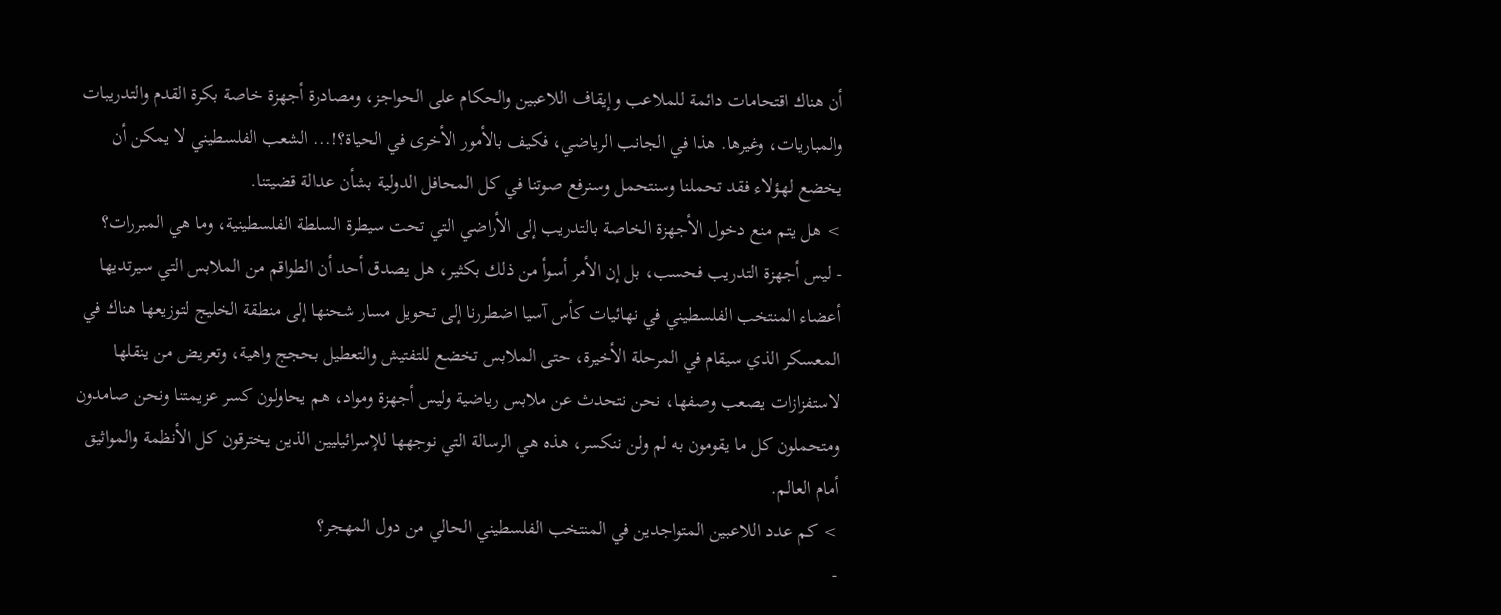أن هناك اقتحامات دائمة للملاعب وإيقاف اللاعبين والحكام على الحواجز، ومصادرة أجهزة خاصة بكرة القدم والتدريبات والمباريات، وغيرها. هذا في الجانب الرياضي، فكيف بالأمور الأخرى في الحياة؟!... الشعب الفلسطيني لا يمكن أن يخضع لهؤلاء فقد تحملنا وسنتحمل وسنرفع صوتنا في كل المحافل الدولية بشأن عدالة قضيتنا.
> هل يتم منع دخول الأجهزة الخاصة بالتدريب إلى الأراضي التي تحت سيطرة السلطة الفلسطينية، وما هي المبررات؟
- ليس أجهزة التدريب فحسب، بل إن الأمر أسوأ من ذلك بكثير، هل يصدق أحد أن الطواقم من الملابس التي سيرتديها أعضاء المنتخب الفلسطيني في نهائيات كأس آسيا اضطررنا إلى تحويل مسار شحنها إلى منطقة الخليج لتوزيعها هناك في المعسكر الذي سيقام في المرحلة الأخيرة، حتى الملابس تخضع للتفتيش والتعطيل بحجج واهية، وتعريض من ينقلها لاستفزازات يصعب وصفها، نحن نتحدث عن ملابس رياضية وليس أجهزة ومواد، هم يحاولون كسر عزيمتنا ونحن صامدون ومتحملون كل ما يقومون به لم ولن ننكسر، هذه هي الرسالة التي نوجهها للإسرائيليين الذين يخترقون كل الأنظمة والمواثيق أمام العالم.
> كم عدد اللاعبين المتواجدين في المنتخب الفلسطيني الحالي من دول المهجر؟
-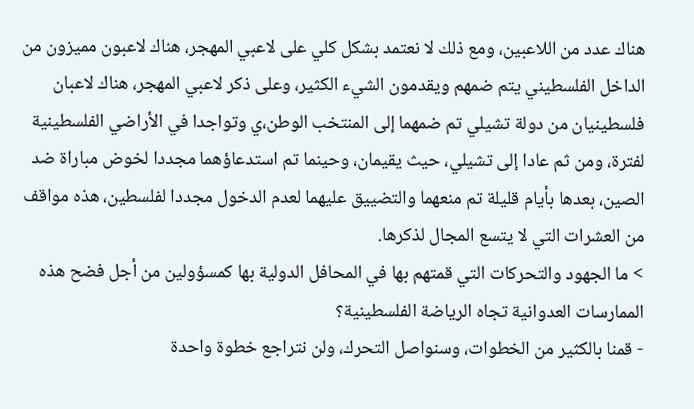هناك عدد من اللاعبين، ومع ذلك لا نعتمد بشكل كلي على لاعبي المهجر، هناك لاعبون مميزون من الداخل الفلسطيني يتم ضمهم ويقدمون الشيء الكثير، وعلى ذكر لاعبي المهجر، هناك لاعبان فلسطينيان من دولة تشيلي تم ضمهما إلى المنتخب الوطن،ي وتواجدا في الأراضي الفلسطينية لفترة، ومن ثم عادا إلى تشيلي، حيث يقيمان، وحينما تم استدعاؤهما مجددا لخوض مباراة ضد الصين، بعدها بأيام قليلة تم منعهما والتضييق عليهما لعدم الدخول مجددا لفلسطين، هذه مواقف من العشرات التي لا يتسع المجال لذكرها.
> ما الجهود والتحركات التي قمتهم بها في المحافل الدولية بها كمسؤولين من أجل فضح هذه الممارسات العدوانية تجاه الرياضة الفلسطينية؟
- قمنا بالكثير من الخطوات، وسنواصل التحرك، ولن نتراجع خطوة واحدة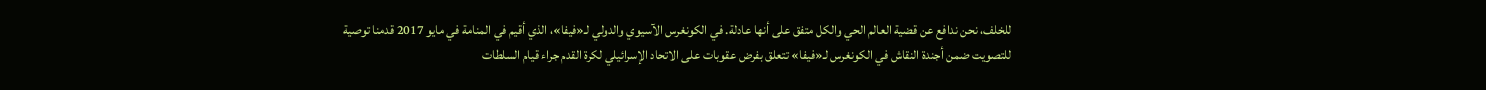للخلف، نحن ندافع عن قضية العالم الحي والكل متفق على أنها عادلة. في الكونغرس الآسيوي والدولي لـ«فيفا»، الذي أقيم في المنامة في مايو 2017 قدمنا توصية للتصويت ضمن أجندة النقاش في الكونغرس لـ«فيفا» تتعلق بفرض عقوبات على الاتحاد الإسرائيلي لكرة القدم جراء قيام السلطات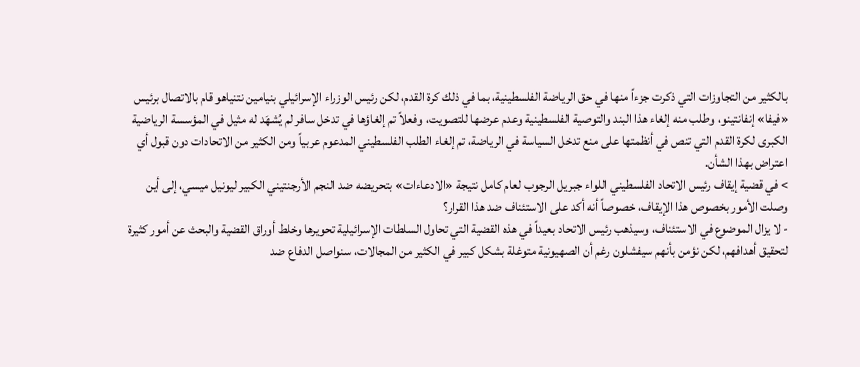بالكثير من التجاوزات التي ذكرت جزءاً منها في حق الرياضة الفلسطينية، بما في ذلك كرة القدم، لكن رئيس الوزراء الإسرائيلي بنيامين نتنياهو قام بالاتصال برئيس «فيفا» إنفانتينو، وطلب منه إلغاء هذا البند والتوصية الفلسطينية وعدم عرضها للتصويت، وفعلاً تم إلغاؤها في تدخل سافر لم يُشهَد له مثيل في المؤسسة الرياضية الكبرى لكرة القدم التي تنص في أنظمتها على منع تدخل السياسة في الرياضة، تم إلغاء الطلب الفلسطيني المدعوم عربياً ومن الكثير من الاتحادات دون قبول أي اعتراض بهذا الشأن.
> في قضية إيقاف رئيس الاتحاد الفلسطيني اللواء جبريل الرجوب لعام كامل نتيجة «الادعاءات» بتحريضه ضد النجم الأرجنتيني الكبير ليونيل ميسي، إلى أين وصلت الأمور بخصوص هذا الإيقاف، خصوصاً أنه أكد على الاستئناف ضد هذا القرار؟
- لا يزال الموضوع في الاستئناف، وسيذهب رئيس الاتحاد بعيداً في هذه القضية التي تحاول السلطات الإسرائيلية تحويرها وخلط أوراق القضية والبحث عن أمور كثيرة لتحقيق أهدافهم، لكن نؤمن بأنهم سيفشلون رغم أن الصهيونية متوغلة بشكل كبير في الكثير من المجالات، سنواصل الدفاع ضد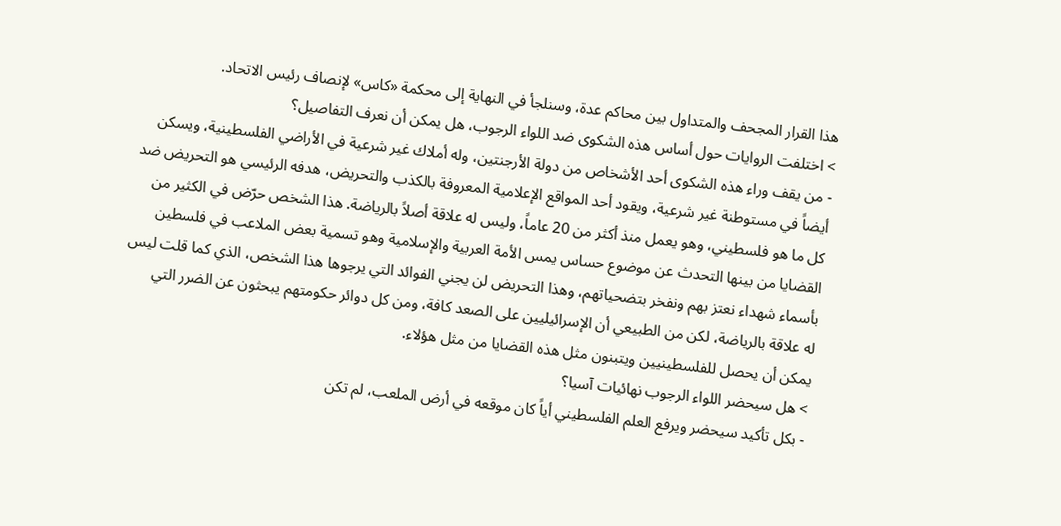هذا القرار المجحف والمتداول بين محاكم عدة، وسنلجأ في النهاية إلى محكمة «كاس» لإنصاف رئيس الاتحاد.
> اختلفت الروايات حول أساس هذه الشكوى ضد اللواء الرجوب، هل يمكن أن نعرف التفاصيل؟
- من يقف وراء هذه الشكوى أحد الأشخاص من دولة الأرجنتين، وله أملاك غير شرعية في الأراضي الفلسطينية، ويسكن أيضاً في مستوطنة غير شرعية، ويقود أحد المواقع الإعلامية المعروفة بالكذب والتحريض، هدفه الرئيسي هو التحريض ضد كل ما هو فلسطيني، وهو يعمل منذ أكثر من 20 عاماً، وليس له علاقة أصلاً بالرياضة. هذا الشخص حرّض في الكثير من القضايا من بينها التحدث عن موضوع حساس يمس الأمة العربية والإسلامية وهو تسمية بعض الملاعب في فلسطين بأسماء شهداء نعتز بهم ونفخر بتضحياتهم، وهذا التحريض لن يجني الفوائد التي يرجوها هذا الشخص، الذي كما قلت ليس له علاقة بالرياضة، لكن من الطبيعي أن الإسرائيليين على الصعد كافة، ومن كل دوائر حكومتهم يبحثون عن الضرر التي يمكن أن يحصل للفلسطينيين ويتبنون مثل هذه القضايا من مثل هؤلاء.
> هل سيحضر اللواء الرجوب نهائيات آسيا؟
- بكل تأكيد سيحضر ويرفع العلم الفلسطيني أياً كان موقعه في أرض الملعب، لم تكن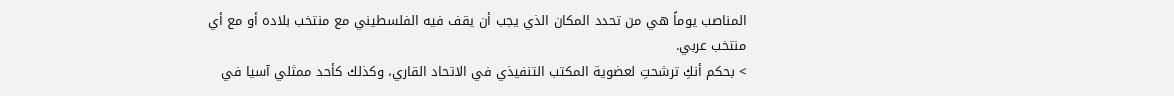المناصب يوماً هي من تحدد المكان الذي يجب أن يقف فيه الفلسطيني مع منتخب بلاده أو مع أي منتخب عربي.
> بحكم أنكِ ترشحتِ لعضوية المكتب التنفيذي في الاتحاد القاري، وكذلك كأحد ممثلي آسيا في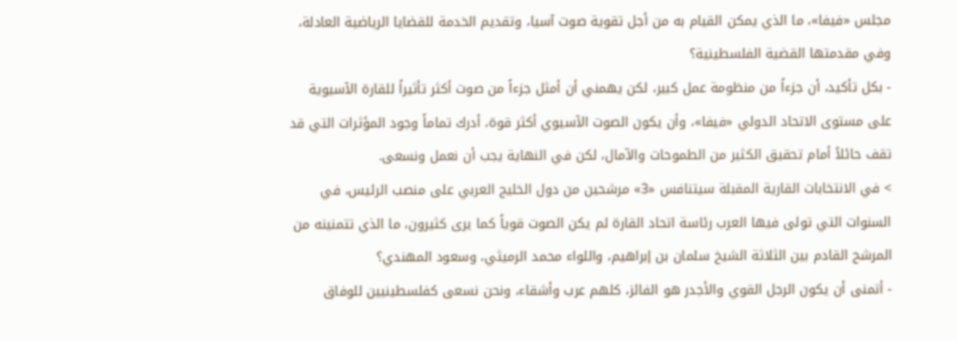مجلس «فيفا»، ما الذي يمكن القيام به من أجل تقوية صوت آسيا، وتقديم الخدمة للقضايا الرياضية العادلة، وفي مقدمتها القضية الفلسطينية؟
- بكل تأكيد، أن جزءاً من منظومة عمل كبير، لكن يهمني أن أمثل جزءاً من صوت أكثر تأثيراً للقارة الآسيوية على مستوى الاتحاد الدولي «فيفا»، وأن يكون الصوت الآسيوي أكثر قوة، أدرك تماماً وجود المؤثرات التي قد تقف حائلاً أمام تحقيق الكثير من الطموحات والآمال، لكن في النهاية يجب أن نعمل ونسعى.
> في الانتخابات القارية المقبلة سيتنافس «3» مرشحين من دول الخليج العربي على منصب الرئيس، في السنوات التي تولى فيها العرب رئاسة اتحاد القارة لم يكن الصوت قوياً كما يرى كثيرون، ما الذي تتمنينه من المرشح القادم بين الثلاثة الشيخ سلمان بن إبراهيم، واللواء محمد الرميثي، وسعود المهندي؟
- أتمنى أن يكون الرجل القوي والأجدر هو الفائز، كلهم عرب وأشقاء، ونحن نسعى كفلسطينيين للوفاق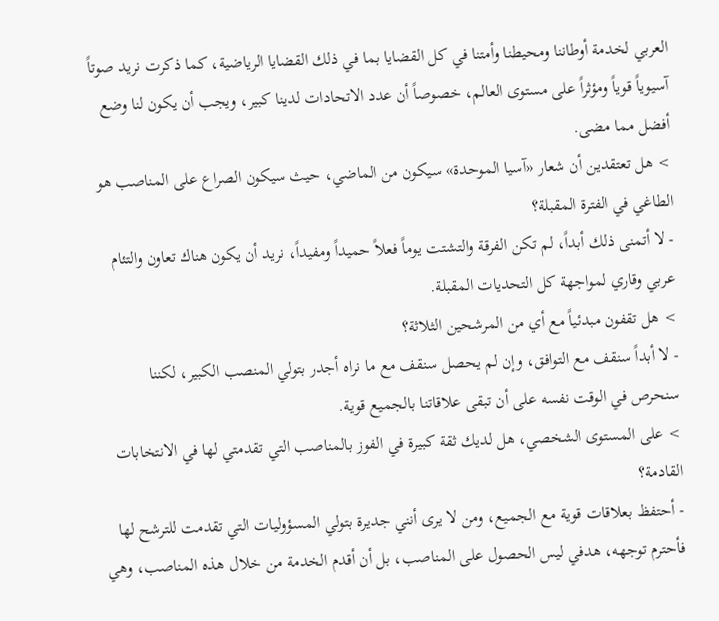العربي لخدمة أوطاننا ومحيطنا وأمتنا في كل القضايا بما في ذلك القضايا الرياضية، كما ذكرت نريد صوتاً آسيوياً قوياً ومؤثراً على مستوى العالم، خصوصاً أن عدد الاتحادات لدينا كبير، ويجب أن يكون لنا وضع أفضل مما مضى.
> هل تعتقدين أن شعار «آسيا الموحدة» سيكون من الماضي، حيث سيكون الصراع على المناصب هو الطاغي في الفترة المقبلة؟
- لا أتمنى ذلك أبداً، لم تكن الفرقة والتشتت يوماً فعلاً حميداً ومفيداً، نريد أن يكون هناك تعاون والتئام عربي وقاري لمواجهة كل التحديات المقبلة.
> هل تقفون مبدئياً مع أي من المرشحين الثلاثة؟
- لا أبداً سنقف مع التوافق، وإن لم يحصل سنقف مع ما نراه أجدر بتولي المنصب الكبير، لكننا سنحرص في الوقت نفسه على أن تبقى علاقاتنا بالجميع قوية.
> على المستوى الشخصي، هل لديك ثقة كبيرة في الفوز بالمناصب التي تقدمتي لها في الانتخابات القادمة؟
- أحتفظ بعلاقات قوية مع الجميع، ومن لا يرى أنني جديرة بتولي المسؤوليات التي تقدمت للترشح لها فأحترم توجهه، هدفي ليس الحصول على المناصب، بل أن أقدم الخدمة من خلال هذه المناصب، وهي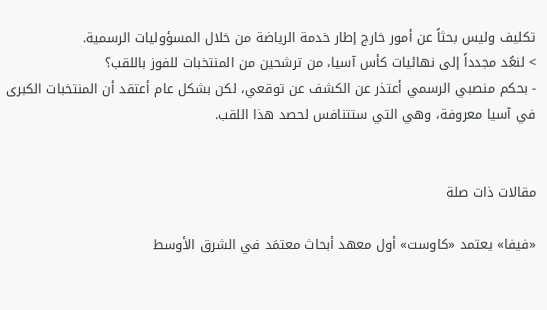تكليف وليس بحثاً عن أمور خارج إطار خدمة الرياضة من خلال المسؤوليات الرسمية.
> لنعُد مجدداً إلى نهائيات كأس آسيا، من ترشحين من المنتخبات للفوز باللقب؟
- بحكم منصبي الرسمي أعتذر عن الكشف عن توقعي، لكن بشكل عام أعتقد أن المنتخبات الكبرى في آسيا معروفة، وهي التي ستتنافس لحصد هذا اللقب.


مقالات ذات صلة

«فيفا» يعتمد «كاوست» أول معهد أبحاث معتمَد في الشرق الأوسط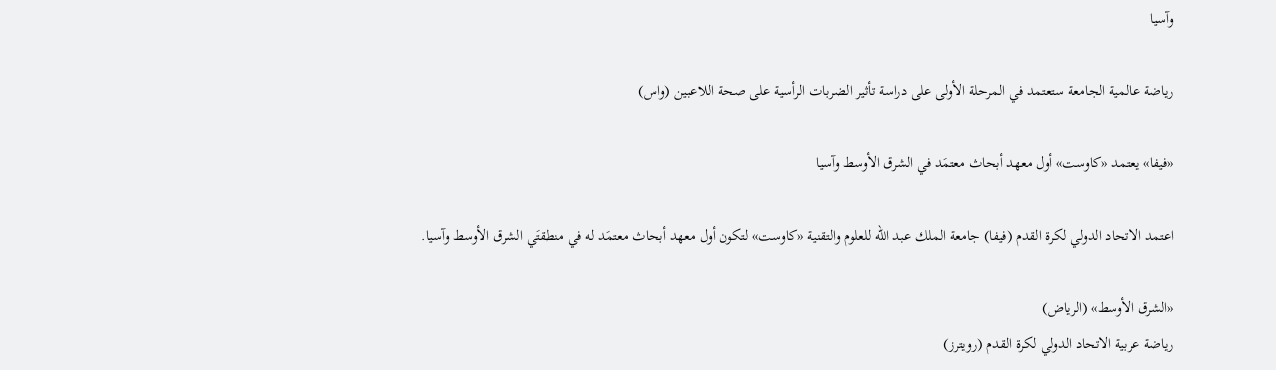وآسيا

رياضة عالمية الجامعة ستعتمد في المرحلة الأولى على دراسة تأثير الضربات الرأسية على صحة اللاعبين (واس)

«فيفا» يعتمد «كاوست» أول معهد أبحاث معتمَد في الشرق الأوسط وآسيا

اعتمد الاتحاد الدولي لكرة القدم (فيفا) جامعة الملك عبد الله للعلوم والتقنية «كاوست» لتكون أول معهد أبحاث معتمَد له في منطقتَي الشرق الأوسط وآسيا.

«الشرق الأوسط» (الرياض)
رياضة عربية الاتحاد الدولي لكرة القدم (رويترز)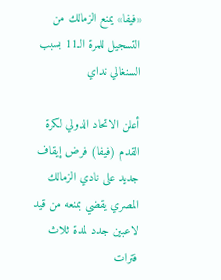«فيفا» يمنع الزمالك من التسجيل للمرة الـ11 بسبب السنغالي نداي

أعلن الاتحاد الدولي لكرة القدم (فيفا) فرض إيقاف جديد على نادي الزمالك المصري يقضي بمنعه من قيد لاعبين جدد لمدة ثلاث فترات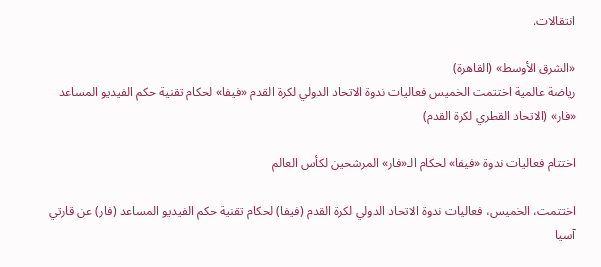انتقالات.

«الشرق الأوسط» (القاهرة)
رياضة عالمية اختتمت الخميس فعاليات ندوة الاتحاد الدولي لكرة القدم «فيفا» لحكام تقنية حكم الفيديو المساعد «فار» (الاتحاد القطري لكرة القدم)

اختتام فعاليات ندوة «فيفا» لحكام الـ«فار» المرشحين لكأس العالم

اختتمت، الخميس، فعاليات ندوة الاتحاد الدولي لكرة القدم (فيفا) لحكام تقنية حكم الفيديو المساعد (فار) عن قارتي آسيا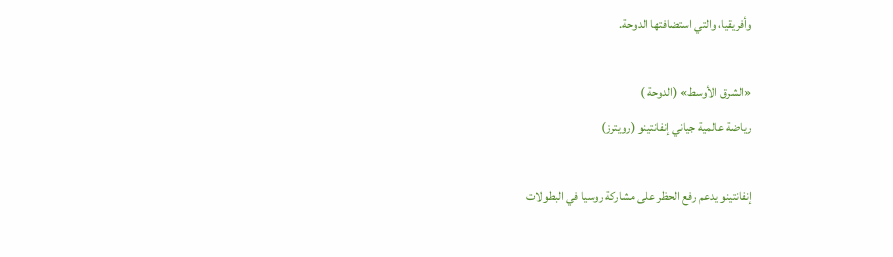وأفريقيا، والتي استضافتها الدوحة.

«الشرق الأوسط» (الدوحة )
رياضة عالمية جياني إنفانتينو (رويترز)

إنفانتينو يدعم رفع الحظر على مشاركة روسيا في البطولات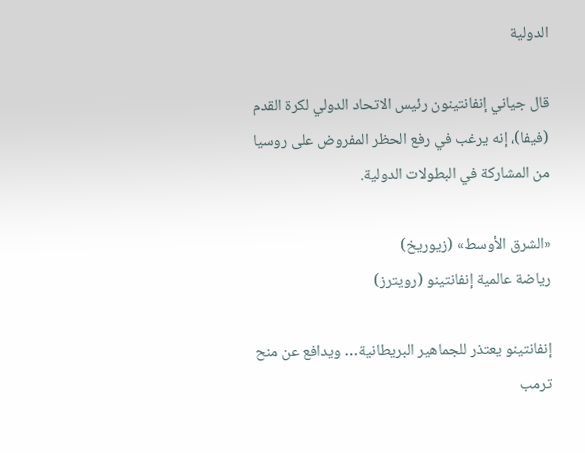الدولية

قال جياني إنفانتينون رئيس الاتحاد الدولي لكرة القدم (فيفا)، إنه يرغب في رفع الحظر المفروض على روسيا من المشاركة في البطولات الدولية.

«الشرق الأوسط» (زيوريخ)
رياضة عالمية إنفانتينو (رويترز)

إنفانتينو يعتذر للجماهير البريطانية… ويدافع عن منح ترمب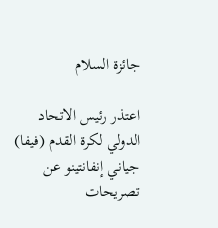جائزة السلام

اعتذر رئيس الاتحاد الدولي لكرة القدم (فيفا) جياني إنفانتينو عن تصريحات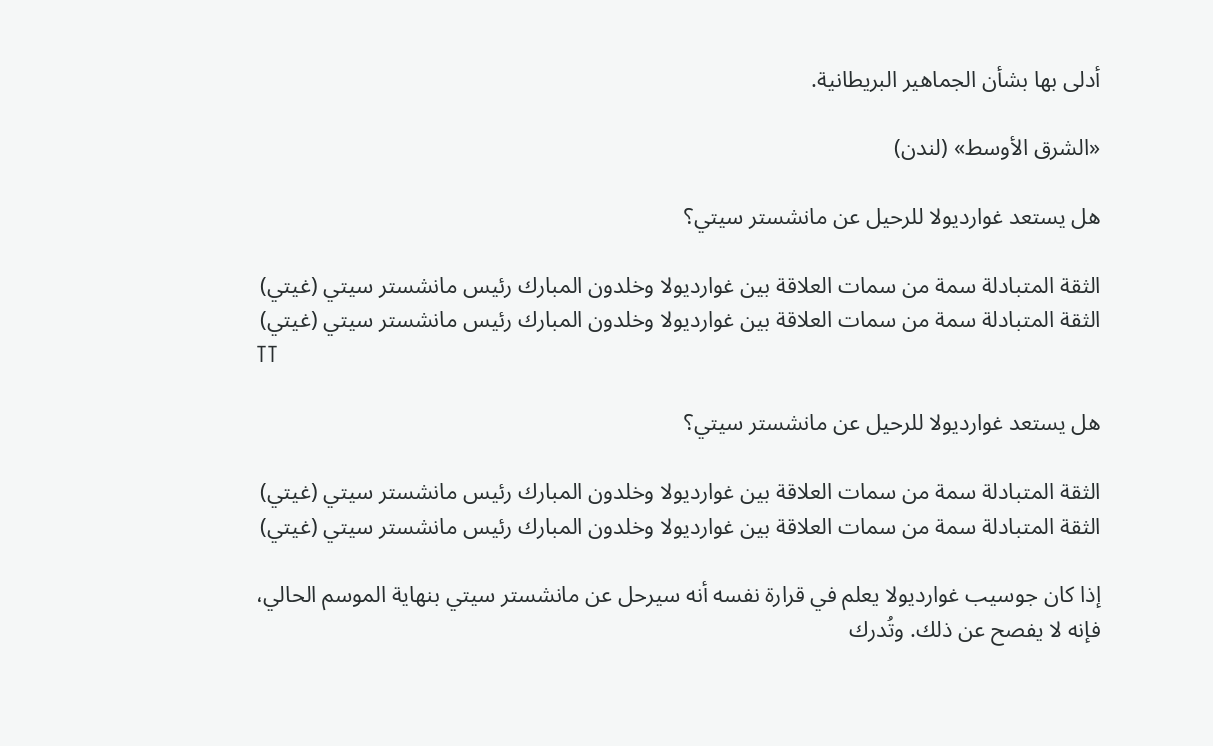أدلى بها بشأن الجماهير البريطانية.

«الشرق الأوسط» (لندن)

هل يستعد غوارديولا للرحيل عن مانشستر سيتي؟

الثقة المتبادلة سمة من سمات العلاقة بين غوارديولا وخلدون المبارك رئيس مانشستر سيتي (غيتي)
الثقة المتبادلة سمة من سمات العلاقة بين غوارديولا وخلدون المبارك رئيس مانشستر سيتي (غيتي)
TT

هل يستعد غوارديولا للرحيل عن مانشستر سيتي؟

الثقة المتبادلة سمة من سمات العلاقة بين غوارديولا وخلدون المبارك رئيس مانشستر سيتي (غيتي)
الثقة المتبادلة سمة من سمات العلاقة بين غوارديولا وخلدون المبارك رئيس مانشستر سيتي (غيتي)

إذا كان جوسيب غوارديولا يعلم في قرارة نفسه أنه سيرحل عن مانشستر سيتي بنهاية الموسم الحالي، فإنه لا يفصح عن ذلك. وتُدرك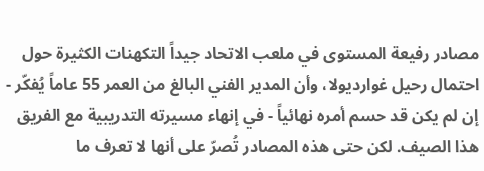مصادر رفيعة المستوى في ملعب الاتحاد جيداً التكهنات الكثيرة حول احتمال رحيل غوارديولا، وأن المدير الفني البالغ من العمر 55 عاماً يُفكّر - إن لم يكن قد حسم أمره نهائياً - في إنهاء مسيرته التدريبية مع الفريق هذا الصيف. لكن حتى هذه المصادر تُصرّ على أنها لا تعرف ما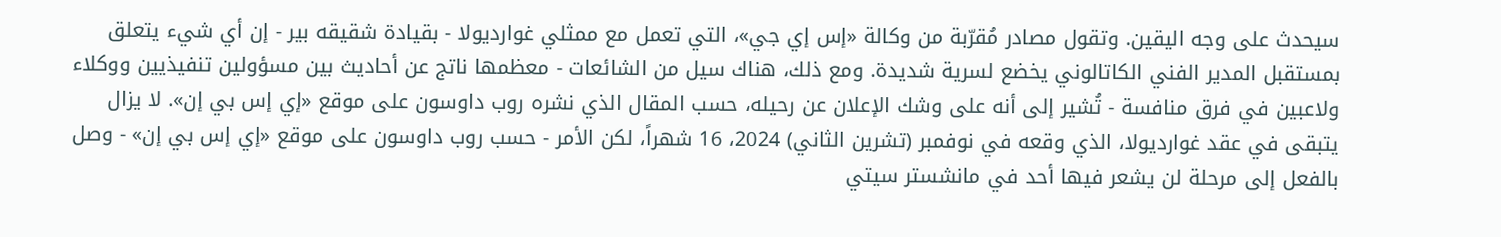سيحدث على وجه اليقين. وتقول مصادر مُقرّبة من وكالة «إس إي جي»، التي تعمل مع ممثلي غوارديولا - بقيادة شقيقه بير - إن أي شيء يتعلق بمستقبل المدير الفني الكاتالوني يخضع لسرية شديدة. ومع ذلك، هناك سيل من الشائعات - معظمها ناتج عن أحاديث بين مسؤولين تنفيذيين ووكلاء ولاعبين في فرق منافسة - تُشير إلى أنه على وشك الإعلان عن رحيله، حسب المقال الذي نشره روب داوسون على موقع «إي إس بي إن». لا يزال يتبقى في عقد غوارديولا، الذي وقعه في نوفمبر (تشرين الثاني) 2024، 16 شهراً، لكن الأمر - حسب روب داوسون على موقع «إي إس بي إن» - وصل بالفعل إلى مرحلة لن يشعر فيها أحد في مانشستر سيتي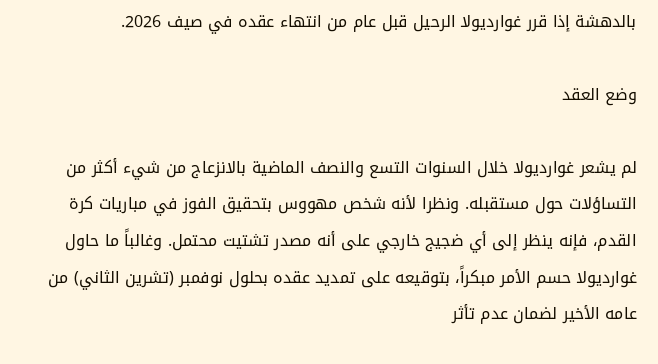بالدهشة إذا قرر غوارديولا الرحيل قبل عام من انتهاء عقده في صيف 2026.

وضع العقد

لم يشعر غوارديولا خلال السنوات التسع والنصف الماضية بالانزعاج من شيء أكثر من التساؤلات حول مستقبله. ونظرا لأنه شخص مهووس بتحقيق الفوز في مباريات كرة القدم، فإنه ينظر إلى أي ضجيج خارجي على أنه مصدر تشتيت محتمل. وغالباً ما حاول غوارديولا حسم الأمر مبكراً، بتوقيعه على تمديد عقده بحلول نوفمبر (تشرين الثاني) من عامه الأخير لضمان عدم تأثر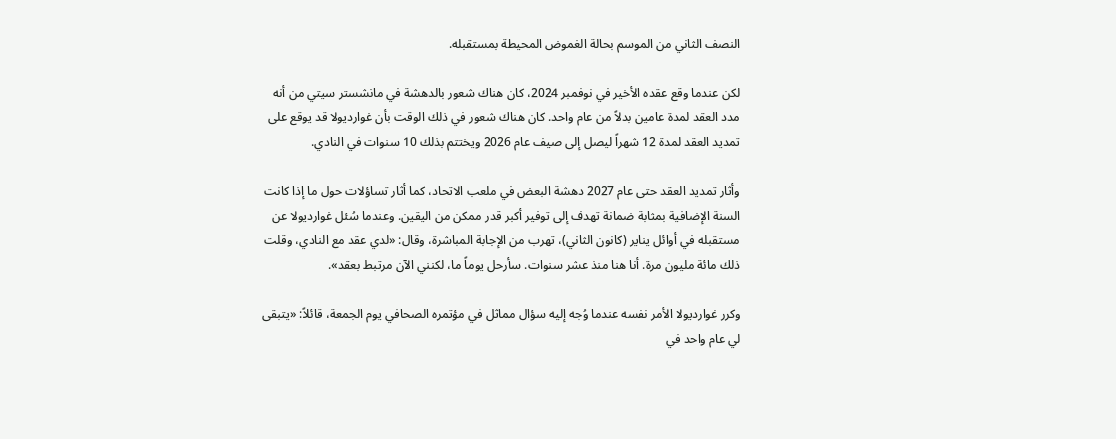النصف الثاني من الموسم بحالة الغموض المحيطة بمستقبله.

لكن عندما وقع عقده الأخير في نوفمبر 2024، كان هناك شعور بالدهشة في مانشستر سيتي من أنه مدد العقد لمدة عامين بدلاً من عام واحد. كان هناك شعور في ذلك الوقت بأن غوارديولا قد يوقع على تمديد العقد لمدة 12 شهراً ليصل إلى صيف عام 2026 ويختتم بذلك 10 سنوات في النادي.

وأثار تمديد العقد حتى عام 2027 دهشة البعض في ملعب الاتحاد، كما أثار تساؤلات حول ما إذا كانت السنة الإضافية بمثابة ضمانة تهدف إلى توفير أكبر قدر ممكن من اليقين. وعندما سُئل غوارديولا عن مستقبله في أوائل يناير (كانون الثاني)، تهرب من الإجابة المباشرة، وقال: «لدي عقد مع النادي، وقلت ذلك مائة مليون مرة. أنا هنا منذ عشر سنوات. سأرحل يوماً ما، لكنني الآن مرتبط بعقد».

وكرر غوارديولا الأمر نفسه عندما وُجه إليه سؤال مماثل في مؤتمره الصحافي يوم الجمعة، قائلاً: «يتبقى لي عام واحد في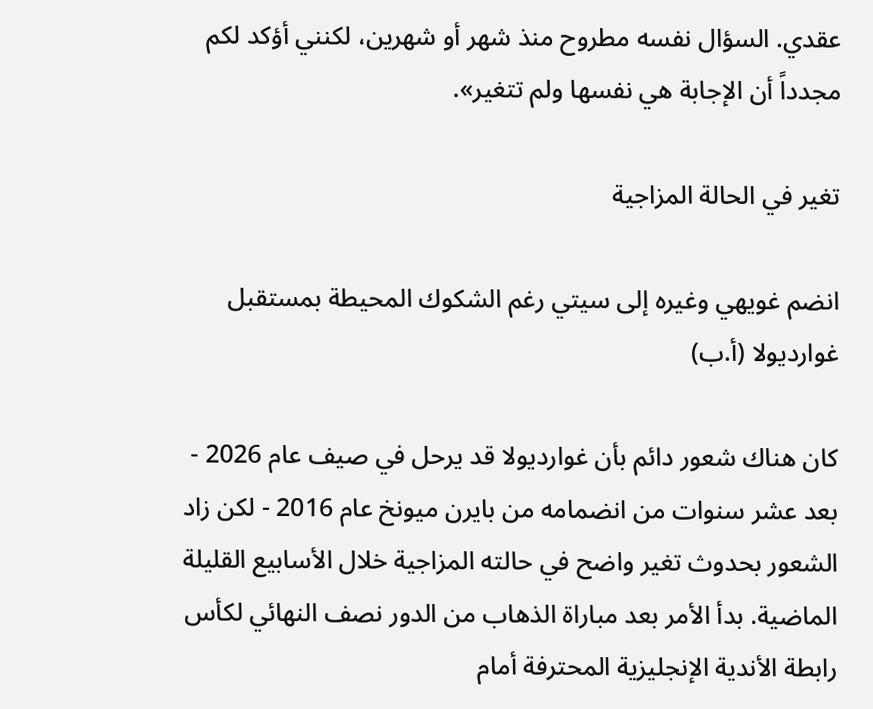عقدي. السؤال نفسه مطروح منذ شهر أو شهرين، لكنني أؤكد لكم مجدداً أن الإجابة هي نفسها ولم تتغير».

تغير في الحالة المزاجية

انضم غويهي وغيره إلى سيتي رغم الشكوك المحيطة بمستقبل غوارديولا (أ.ب)

كان هناك شعور دائم بأن غوارديولا قد يرحل في صيف عام 2026 - بعد عشر سنوات من انضمامه من بايرن ميونخ عام 2016 - لكن زاد الشعور بحدوث تغير واضح في حالته المزاجية خلال الأسابيع القليلة الماضية. بدأ الأمر بعد مباراة الذهاب من الدور نصف النهائي لكأس رابطة الأندية الإنجليزية المحترفة أمام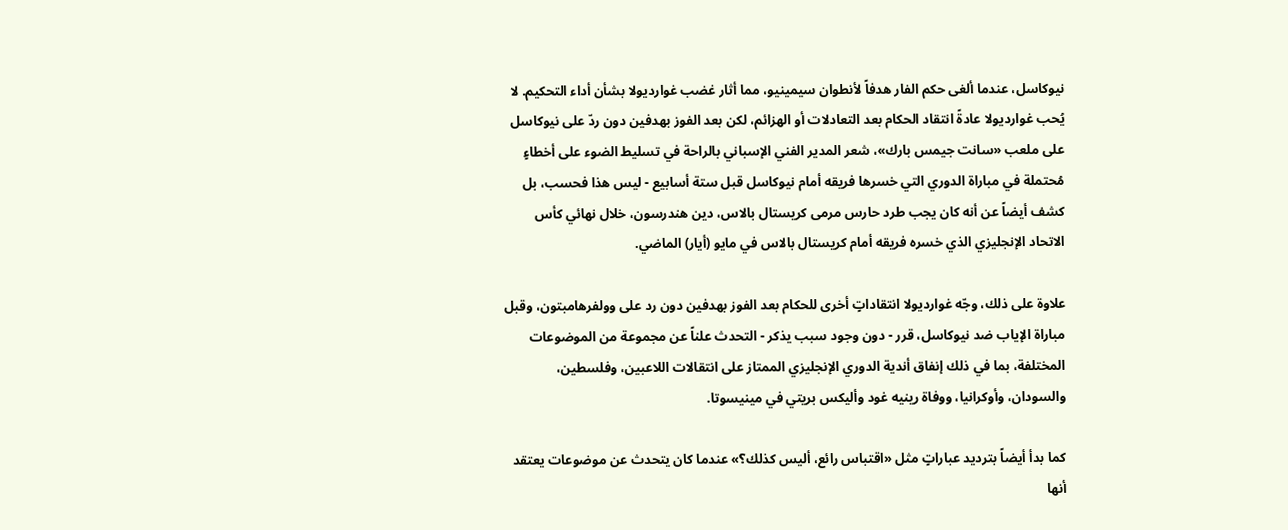نيوكاسل، عندما ألغى حكم الفار هدفاً لأنطوان سيمينيو، مما أثار غضب غوارديولا بشأن أداء التحكيم. لا يُحب غوارديولا عادةً انتقاد الحكام بعد التعادلات أو الهزائم، لكن بعد الفوز بهدفين دون ردّ على نيوكاسل على ملعب «سانت جيمس بارك»، شعر المدير الفني الإسباني بالراحة في تسليط الضوء على أخطاءٍ مُحتملة في مباراة الدوري التي خسرها فريقه أمام نيوكاسل قبل ستة أسابيع - ليس هذا فحسب، بل كشف أيضاً عن أنه كان يجب طرد حارس مرمى كريستال بالاس، دين هندرسون، خلال نهائي كأس الاتحاد الإنجليزي الذي خسره فريقه أمام كريستال بالاس في مايو (أيار) الماضي.

علاوة على ذلك، وجّه غوارديولا انتقاداتٍ أخرى للحكام بعد الفوز بهدفين دون رد على وولفرهامبتون، وقبل مباراة الإياب ضد نيوكاسل، قرر - دون وجود سبب يذكر - التحدث علناً عن مجموعة من الموضوعات المختلفة، بما في ذلك إنفاق أندية الدوري الإنجليزي الممتاز على انتقالات اللاعبين، وفلسطين، والسودان، وأوكرانيا، ووفاة رينيه غود وأليكس بريتي في مينيسوتا.

كما بدأ أيضاً بترديد عباراتٍ مثل «اقتباس رائع، أليس كذلك؟» عندما كان يتحدث عن موضوعات يعتقد أنها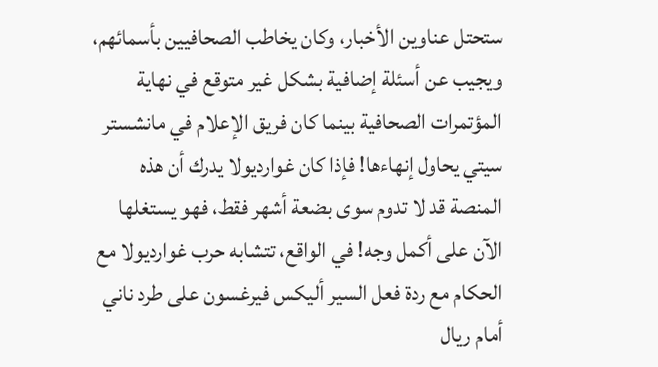ستحتل عناوين الأخبار، وكان يخاطب الصحافيين بأسمائهم، ويجيب عن أسئلة إضافية بشكل غير متوقع في نهاية المؤتمرات الصحافية بينما كان فريق الإعلام في مانشستر سيتي يحاول إنهاءها! فإذا كان غوارديولا يدرك أن هذه المنصة قد لا تدوم سوى بضعة أشهر فقط، فهو يستغلها الآن على أكمل وجه! في الواقع، تتشابه حرب غوارديولا مع الحكام مع ردة فعل السير أليكس فيرغسون على طرد ناني أمام ريال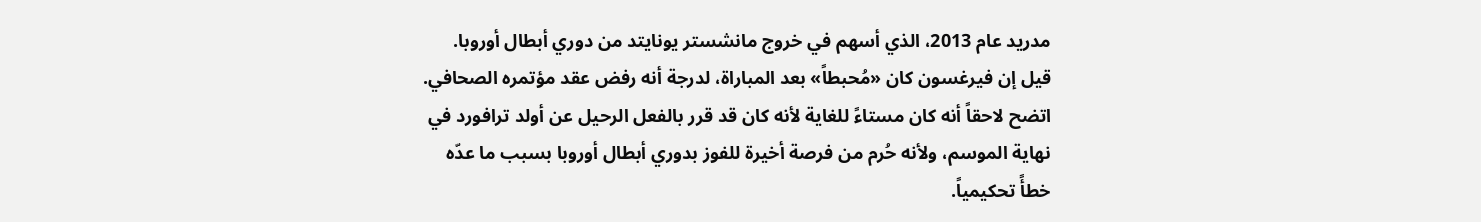مدريد عام 2013، الذي أسهم في خروج مانشستر يونايتد من دوري أبطال أوروبا. قيل إن فيرغسون كان «مُحبطاً» بعد المباراة، لدرجة أنه رفض عقد مؤتمره الصحافي. اتضح لاحقاً أنه كان مستاءً للغاية لأنه كان قد قرر بالفعل الرحيل عن أولد ترافورد في نهاية الموسم، ولأنه حُرم من فرصة أخيرة للفوز بدوري أبطال أوروبا بسبب ما عدّه خطأً تحكيمياً.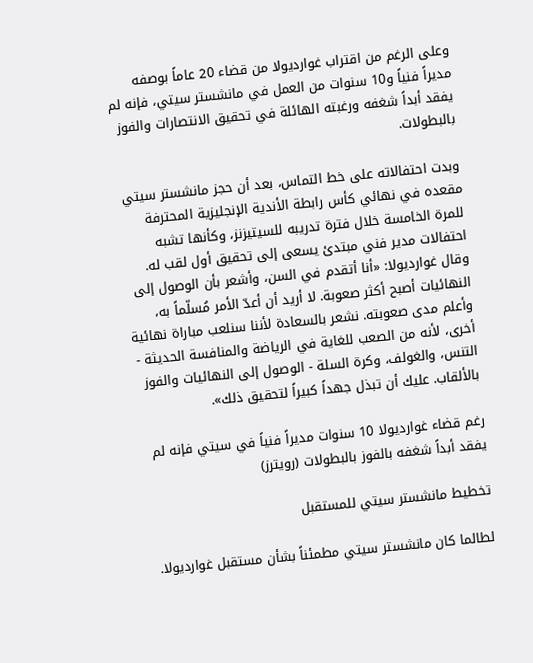وعلى الرغم من اقتراب غوارديولا من قضاء 20 عاماً بوصفه مديراً فنياً و10 سنوات من العمل في مانشستر سيتي، فإنه لم يفقد أبداً شغفه ورغبته الهائلة في تحقيق الانتصارات والفوز بالبطولات.

وبدت احتفالاته على خط التماس، بعد أن حجز مانشستر سيتي مقعده في نهائي كأس رابطة الأندية الإنجليزية المحترفة للمرة الخامسة خلال فترة تدريبه للسيتيزنز، وكأنها تشبه احتفالات مدير فني مبتدئ يسعى إلى تحقيق أول لقب له. وقال غوارديولا: «أنا أتقدم في السن، وأشعر بأن الوصول إلى النهائيات أصبح أكثر صعوبة. لا أريد أن أعدّ الأمر مُسلّماً به، وأعلم مدى صعوبته. نشعر بالسعادة لأننا سنلعب مباراة نهائية أخرى، لأنه من الصعب للغاية في الرياضة والمنافسة الحديثة - التنس، والغولف، وكرة السلة - الوصول إلى النهائيات والفوز بالألقاب. عليك أن تبذل جهداً كبيراً لتحقيق ذلك».

رغم قضاء غوارديولا 10 سنوات مديراً فنياً في سيتي فإنه لم يفقد أبداً شغفه بالفوز بالبطولات (رويترز)

تخطيط مانشستر سيتي للمستقبل

لطالما كان مانشستر سيتي مطمئناً بشأن مستقبل غوارديولا.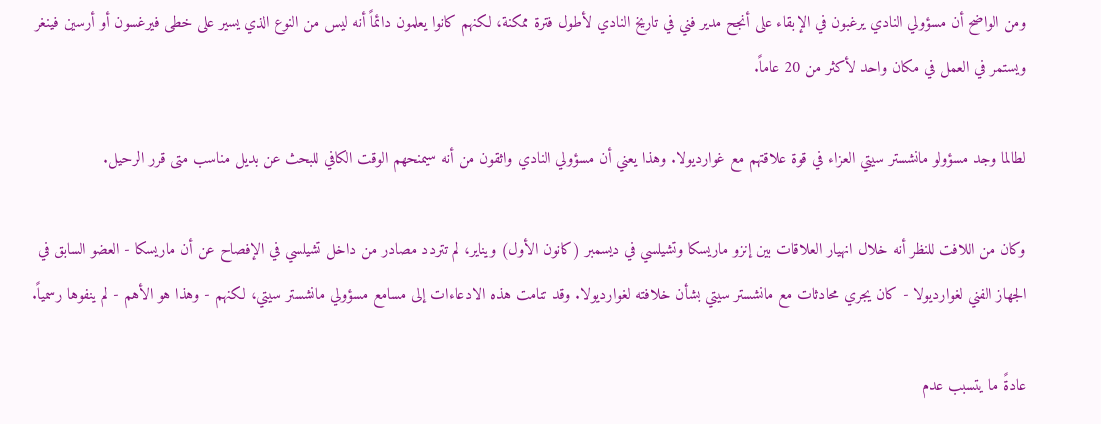ومن الواضح أن مسؤولي النادي يرغبون في الإبقاء على أنجح مدير فني في تاريخ النادي لأطول فترة ممكنة، لكنهم كانوا يعلمون دائماً أنه ليس من النوع الذي يسير على خطى فيرغسون أو أرسين فينغر ويستمر في العمل في مكان واحد لأكثر من 20 عاماً.

لطالما وجد مسؤولو مانشستر سيتي العزاء في قوة علاقتهم مع غوارديولا. وهذا يعني أن مسؤولي النادي واثقون من أنه سيمنحهم الوقت الكافي للبحث عن بديل مناسب متى قرر الرحيل.

وكان من اللافت للنظر أنه خلال انهيار العلاقات بين إنزو ماريسكا وتشيلسي في ديسمبر (كانون الأول) ويناير، لم تتردد مصادر من داخل تشيلسي في الإفصاح عن أن ماريسكا - العضو السابق في الجهاز الفني لغوارديولا - كان يجري محادثات مع مانشستر سيتي بشأن خلافته لغوارديولا. وقد تنامت هذه الادعاءات إلى مسامع مسؤولي مانشستر سيتي، لكنهم - وهذا هو الأهم - لم ينفوها رسمياً.

عادةً ما يتسبب عدم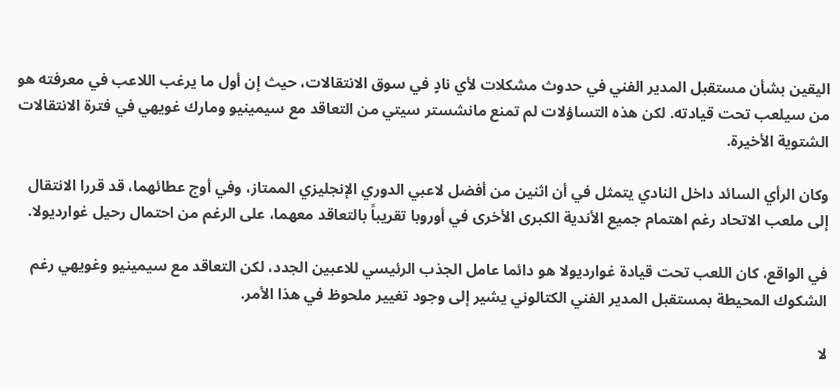اليقين بشأن مستقبل المدير الفني في حدوث مشكلات لأي نادٍ في سوق الانتقالات، حيث إن أول ما يرغب اللاعب في معرفته هو من سيلعب تحت قيادته. لكن هذه التساؤلات لم تمنع مانشستر سيتي من التعاقد مع سيمينيو ومارك غويهي في فترة الانتقالات الشتوية الأخيرة.

وكان الرأي السائد داخل النادي يتمثل في أن اثنين من أفضل لاعبي الدوري الإنجليزي الممتاز، وفي أوج عطائهما، قد قررا الانتقال إلى ملعب الاتحاد رغم اهتمام جميع الأندية الكبرى الأخرى في أوروبا تقريباً بالتعاقد معهما، على الرغم من احتمال رحيل غوارديولا.

في الواقع، كان اللعب تحت قيادة غوارديولا هو دائما عامل الجذب الرئيسي للاعبين الجدد، لكن التعاقد مع سيمينيو وغويهي رغم الشكوك المحيطة بمستقبل المدير الفني الكتالوني يشير إلى وجود تغيير ملحوظ في هذا الأمر.

لا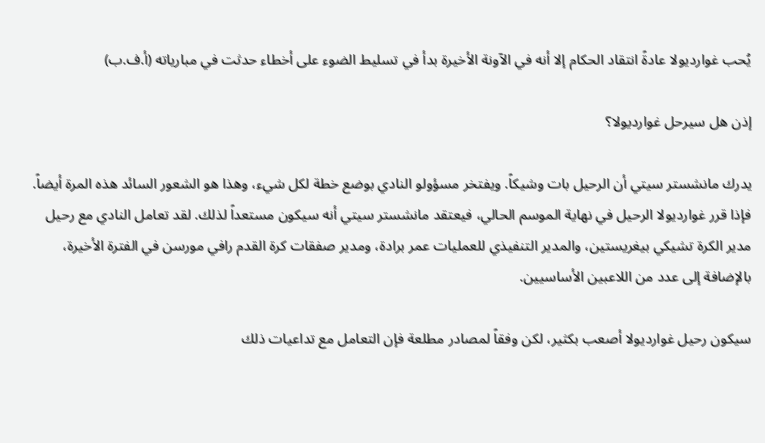يُحب غوارديولا عادةً انتقاد الحكام إلا أنه في الآونة الأخيرة بدأ في تسليط الضوء على أخطاء حدثت في مبارياته (أ.ف.ب)

إذن هل سيرحل غوارديولا؟

يدرك مانشستر سيتي أن الرحيل بات وشيكاً. ويفتخر مسؤولو النادي بوضع خطة لكل شيء، وهذا هو الشعور السائد هذه المرة أيضاً. فإذا قرر غوارديولا الرحيل في نهاية الموسم الحالي، فيعتقد مانشستر سيتي أنه سيكون مستعداً لذلك. لقد تعامل النادي مع رحيل مدير الكرة تشيكي بيغريستين، والمدير التنفيذي للعمليات عمر برادة، ومدير صفقات كرة القدم رافي مورسن في الفترة الأخيرة، بالإضافة إلى عدد من اللاعبين الأساسيين.

سيكون رحيل غوارديولا أصعب بكثير، لكن وفقاً لمصادر مطلعة فإن التعامل مع تداعيات ذلك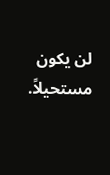لن يكون مستحيلاً.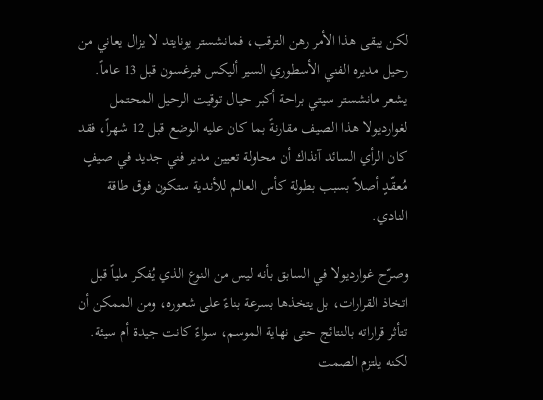لكن يبقى هذا الأمر رهن الترقب، فمانشستر يونايتد لا يزال يعاني من رحيل مديره الفني الأسطوري السير أليكس فيرغسون قبل 13 عاماً. يشعر مانشستر سيتي براحة أكبر حيال توقيت الرحيل المحتمل لغوارديولا هذا الصيف مقارنةً بما كان عليه الوضع قبل 12 شهراً، فقد كان الرأي السائد آنذاك أن محاولة تعيين مدير فني جديد في صيفٍ مُعقّدٍ أصلاً بسبب بطولة كأس العالم للأندية ستكون فوق طاقة النادي.

وصرّح غوارديولا في السابق بأنه ليس من النوع الذي يُفكر ملياً قبل اتخاذ القرارات، بل يتخذها بسرعة بناءً على شعوره، ومن الممكن أن تتأثر قراراته بالنتائج حتى نهاية الموسم، سواءً كانت جيدة أم سيئة. لكنه يلتزم الصمت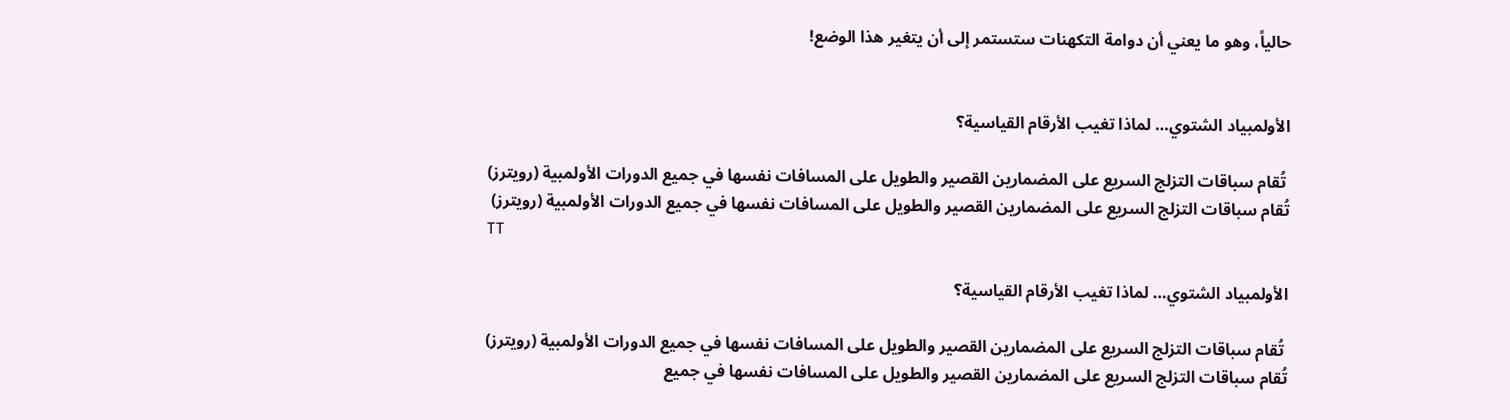حالياً، وهو ما يعني أن دوامة التكهنات ستستمر إلى أن يتغير هذا الوضع!


الأولمبياد الشتوي… لماذا تغيب الأرقام القياسية؟

 تُقام سباقات التزلج السريع على المضمارين القصير والطويل على المسافات نفسها في جميع الدورات الأولمبية (رويترز)
تُقام سباقات التزلج السريع على المضمارين القصير والطويل على المسافات نفسها في جميع الدورات الأولمبية (رويترز)
TT

الأولمبياد الشتوي… لماذا تغيب الأرقام القياسية؟

 تُقام سباقات التزلج السريع على المضمارين القصير والطويل على المسافات نفسها في جميع الدورات الأولمبية (رويترز)
تُقام سباقات التزلج السريع على المضمارين القصير والطويل على المسافات نفسها في جميع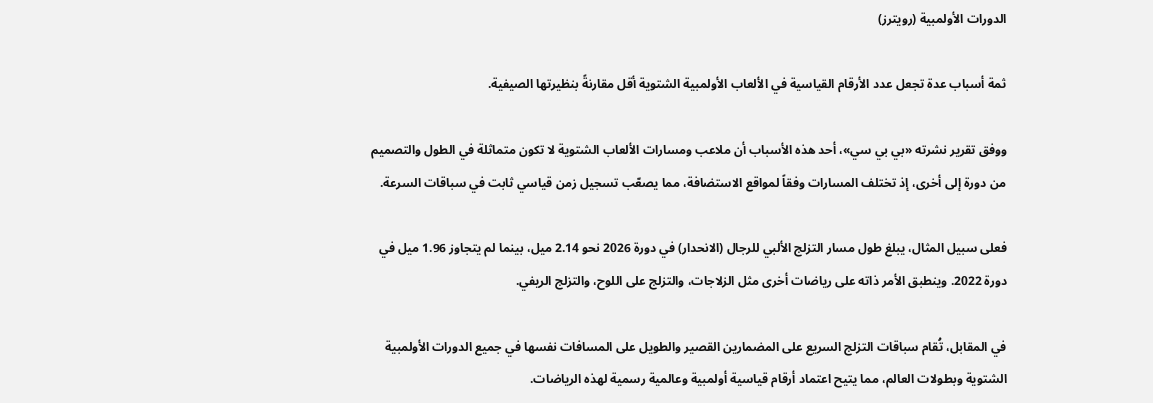الدورات الأولمبية (رويترز)

ثمة أسباب عدة تجعل عدد الأرقام القياسية في الألعاب الأولمبية الشتوية أقل مقارنةً بنظيرتها الصيفية.

ووفق تقرير نشرته «بي بي سي»، أحد هذه الأسباب أن ملاعب ومسارات الألعاب الشتوية لا تكون متماثلة في الطول والتصميم من دورة إلى أخرى، إذ تختلف المسارات وفقاً لمواقع الاستضافة، مما يصعّب تسجيل زمن قياسي ثابت في سباقات السرعة.

فعلى سبيل المثال، يبلغ طول مسار التزلج الألبي للرجال (الانحدار) في دورة 2026 نحو 2.14 ميل، بينما لم يتجاوز 1.96 ميل في دورة 2022. وينطبق الأمر ذاته على رياضات أخرى مثل الزلاجات، والتزلج على اللوح، والتزلج الريفي.

في المقابل، تُقام سباقات التزلج السريع على المضمارين القصير والطويل على المسافات نفسها في جميع الدورات الأولمبية الشتوية وبطولات العالم، مما يتيح اعتماد أرقام قياسية أولمبية وعالمية رسمية لهذه الرياضات.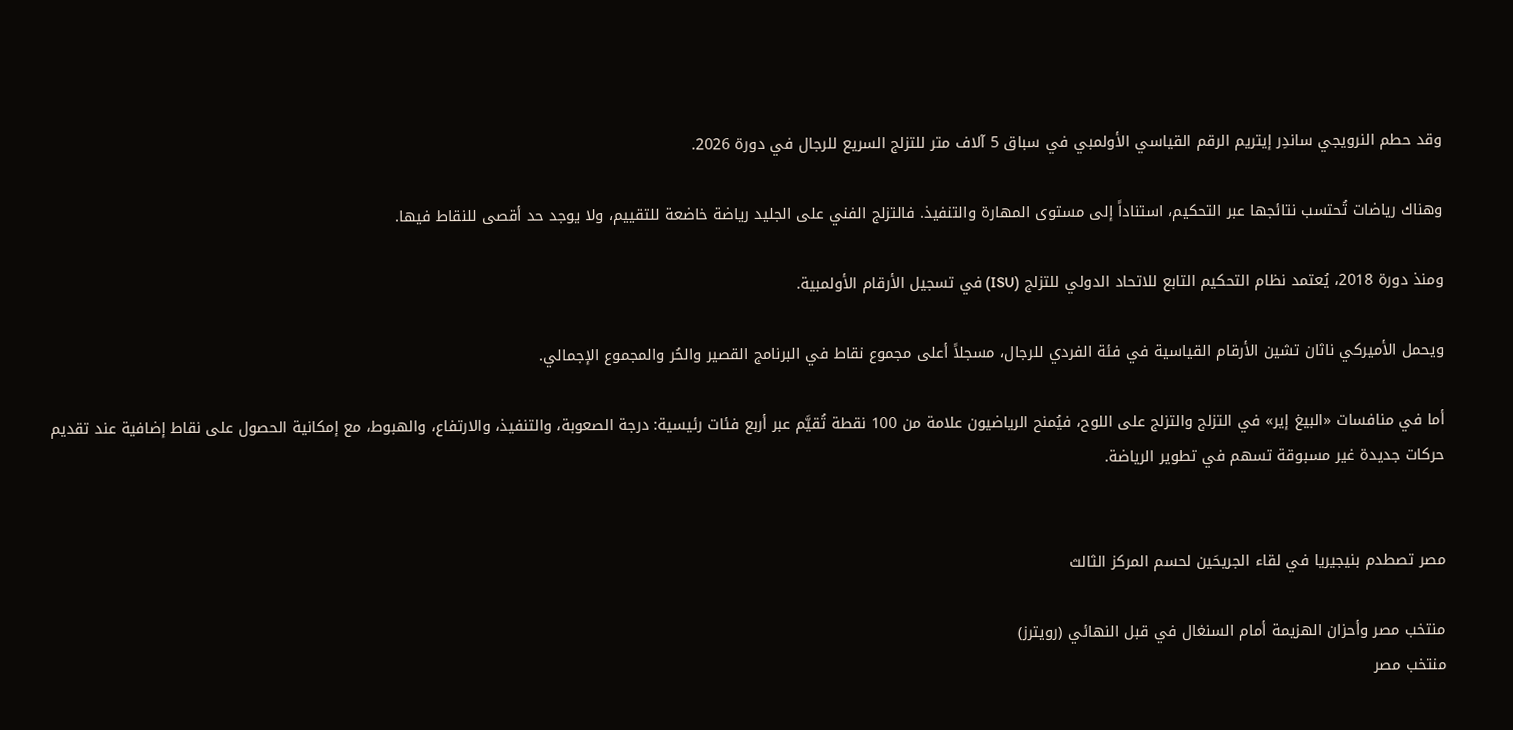وقد حطم النرويجي ساندِر إيتريم الرقم القياسي الأولمبي في سباق 5 آلاف متر للتزلج السريع للرجال في دورة 2026.

وهناك رياضات تُحتسب نتائجها عبر التحكيم، استناداً إلى مستوى المهارة والتنفيذ. فالتزلج الفني على الجليد رياضة خاضعة للتقييم، ولا يوجد حد أقصى للنقاط فيها.

ومنذ دورة 2018، يُعتمد نظام التحكيم التابع للاتحاد الدولي للتزلج (ISU) في تسجيل الأرقام الأولمبية.

ويحمل الأميركي ناثان تشين الأرقام القياسية في فئة الفردي للرجال، مسجلاً أعلى مجموع نقاط في البرنامج القصير والحُر والمجموع الإجمالي.

أما في منافسات «البيغ إير» في التزلج والتزلج على اللوح، فيُمنح الرياضيون علامة من 100 نقطة تُقيَّم عبر أربع فئات رئيسية: درجة الصعوبة، والتنفيذ، والارتفاع، والهبوط، مع إمكانية الحصول على نقاط إضافية عند تقديم حركات جديدة غير مسبوقة تسهم في تطوير الرياضة.


مصر تصطدم بنيجيريا في لقاء الجريحَين لحسم المركز الثالث

منتخب مصر وأحزان الهزيمة أمام السنغال في قبل النهائي (رويترز)
منتخب مصر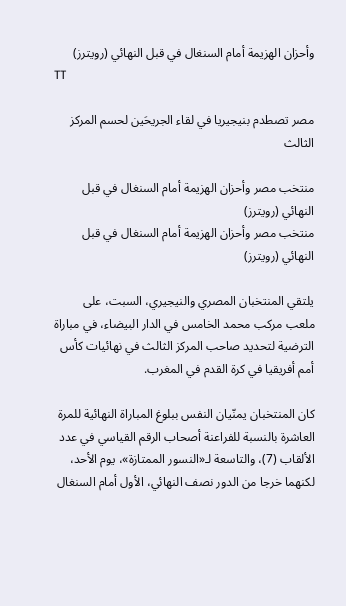وأحزان الهزيمة أمام السنغال في قبل النهائي (رويترز)
TT

مصر تصطدم بنيجيريا في لقاء الجريحَين لحسم المركز الثالث

منتخب مصر وأحزان الهزيمة أمام السنغال في قبل النهائي (رويترز)
منتخب مصر وأحزان الهزيمة أمام السنغال في قبل النهائي (رويترز)

يلتقي المنتخبان المصري والنيجيري، السبت، على ملعب مركب محمد الخامس في الدار البيضاء، في مباراة الترضية لتحديد صاحب المركز الثالث في نهائيات كأس أمم أفريقيا في كرة القدم في المغرب.

كان المنتخبان يمنّيان النفس ببلوغ المباراة النهائية للمرة العاشرة بالنسبة للفراعنة أصحاب الرقم القياسي في عدد الألقاب (7)، والتاسعة لـ«النسور الممتازة»، يوم الأحد، لكنهما خرجا من الدور نصف النهائي، الأول أمام السنغال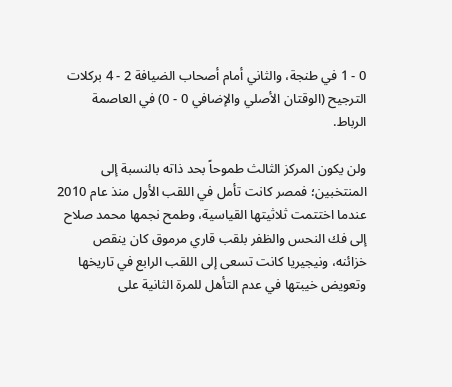0 - 1 في طنجة، والثاني أمام أصحاب الضيافة 2 - 4 بركلات الترجيح (الوقتان الأصلي والإضافي 0 - 0) في العاصمة الرباط.

ولن يكون المركز الثالث طموحاً بحد ذاته بالنسبة إلى المنتخبين؛ فمصر كانت تأمل في اللقب الأول منذ عام 2010 عندما اختتمت ثلاثيتها القياسية، وطمح نجمها محمد صلاح إلى فك النحس والظفر بلقب قاري مرموق كان ينقص خزائنه، ونيجيريا كانت تسعى إلى اللقب الرابع في تاريخها وتعويض خيبتها في عدم التأهل للمرة الثانية على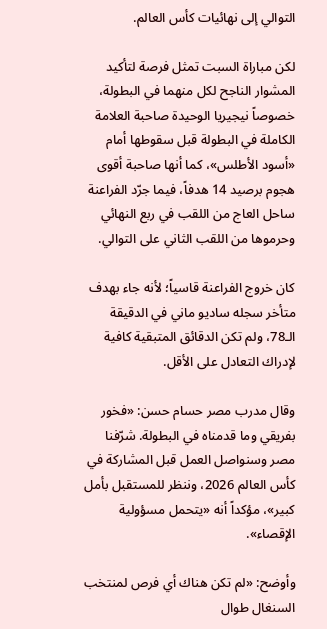التوالي إلى نهائيات كأس العالم.

لكن مباراة السبت تمثل فرصة لتأكيد المشوار الناجح لكل منهما في البطولة، خصوصاً نيجيريا الوحيدة صاحبة العلامة الكاملة في البطولة قبل سقوطها أمام «أسود الأطلس»، كما أنها صاحبة أقوى هجوم برصيد 14 هدفاً، فيما جرّد الفراعنة ساحل العاج من اللقب في ربع النهائي وحرموها من اللقب الثاني على التوالي.

كان خروج الفراعنة قاسياً؛ لأنه جاء بهدف متأخر سجله ساديو ماني في الدقيقة الـ78، ولم تكن الدقائق المتبقية كافية لإدراك التعادل على الأقل.

وقال مدرب مصر حسام حسن: «فخور بفريقي وما قدمناه في البطولة. شرّفنا مصر وسنواصل العمل قبل المشاركة في كأس العالم 2026، وننظر للمستقبل بأمل كبير»، مؤكداً أنه «يتحمل مسؤولية الإقصاء».

وأوضح: «لم تكن هناك أي فرص لمنتخب السنغال طوال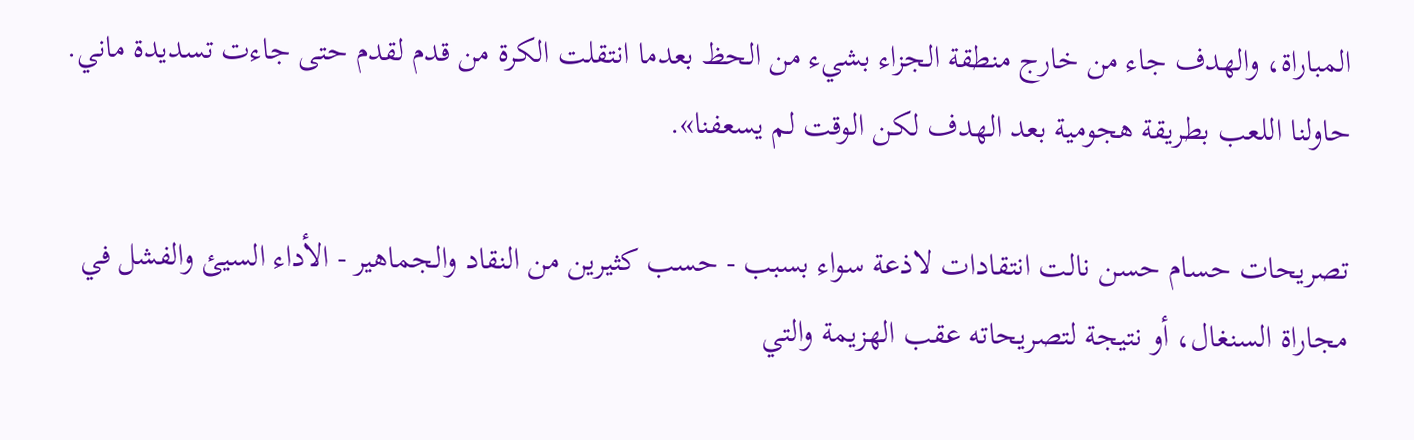المباراة، والهدف جاء من خارج منطقة الجزاء بشيء من الحظ بعدما انتقلت الكرة من قدم لقدم حتى جاءت تسديدة ماني. حاولنا اللعب بطريقة هجومية بعد الهدف لكن الوقت لم يسعفنا».

تصريحات حسام حسن نالت انتقادات لاذعة سواء بسبب - حسب كثيرين من النقاد والجماهير - الأداء السيئ والفشل في مجاراة السنغال، أو نتيجة لتصريحاته عقب الهزيمة والتي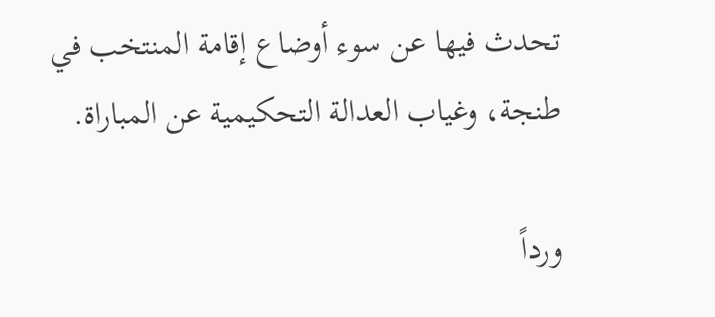تحدث فيها عن سوء أوضاع إقامة المنتخب في طنجة، وغياب العدالة التحكيمية عن المباراة.

ورداً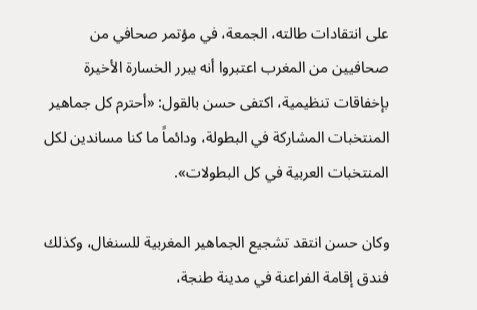على انتقادات طالته، الجمعة، في مؤتمر صحافي من صحافيين من المغرب اعتبروا أنه يبرر الخسارة الأخيرة بإخفاقات تنظيمية، اكتفى حسن بالقول: «أحترم كل جماهير المنتخبات المشاركة في البطولة، ودائماً ما كنا مساندين لكل المنتخبات العربية في كل البطولات».

وكان حسن انتقد تشجيع الجماهير المغربية للسنغال، وكذلك فندق إقامة الفراعنة في مدينة طنجة،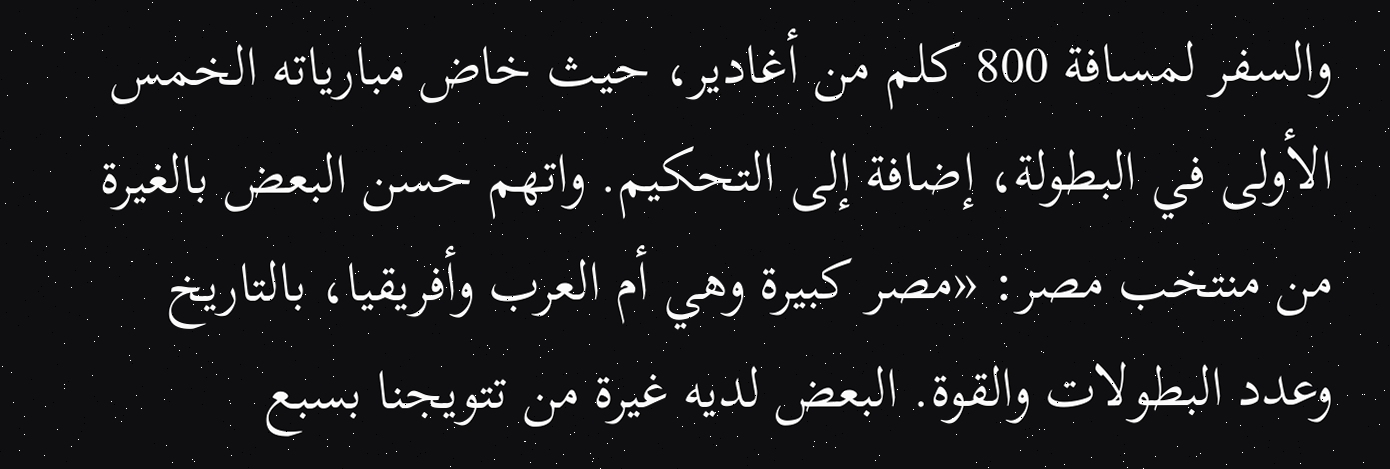والسفر لمسافة 800 كلم من أغادير، حيث خاض مبارياته الخمس الأولى في البطولة، إضافة إلى التحكيم. واتهم حسن البعض بالغيرة من منتخب مصر: «مصر كبيرة وهي أم العرب وأفريقيا، بالتاريخ وعدد البطولات والقوة. البعض لديه غيرة من تتويجنا بسبع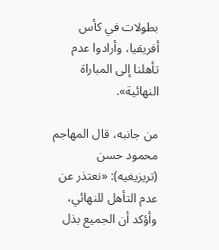بطولات في كأس أفريقيا، وأرادوا عدم تأهلنا إلى المباراة النهائية».

من جانبه، قال المهاجم محمود حسن (تريزيغيه): «نعتذر عن عدم التأهل للنهائي، وأؤكد أن الجميع بذل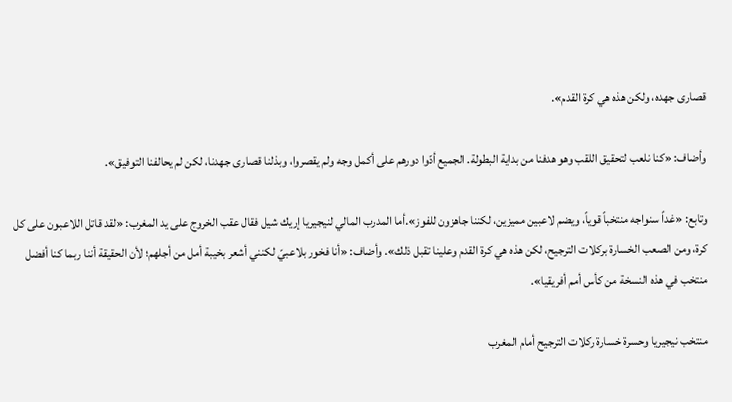قصارى جهده، ولكن هذه هي كرة القدم».

وأضاف: «كنا نلعب لتحقيق اللقب وهو هدفنا من بداية البطولة. الجميع أدّوا دورهم على أكمل وجه ولم يقصروا، وبذلنا قصارى جهدنا، لكن لم يحالفنا التوفيق».

وتابع: «غداً سنواجه منتخباً قوياً، ويضم لاعبين مميزين، لكننا جاهزون للفوز».أما المدرب المالي لنيجيريا إريك شيل فقال عقب الخروج على يد المغرب: «لقد قاتل اللاعبون على كل كرة، ومن الصعب الخسارة بركلات الترجيح، لكن هذه هي كرة القدم وعلينا تقبل ذلك». وأضاف: «أنا فخور بلاعبيّ لكنني أشعر بخيبة أمل من أجلهم؛ لأن الحقيقة أننا ربما كنا أفضل منتخب في هذه النسخة من كأس أمم أفريقيا».

منتخب نيجيريا وحسرة خسارة ركلات الترجيح أمام المغرب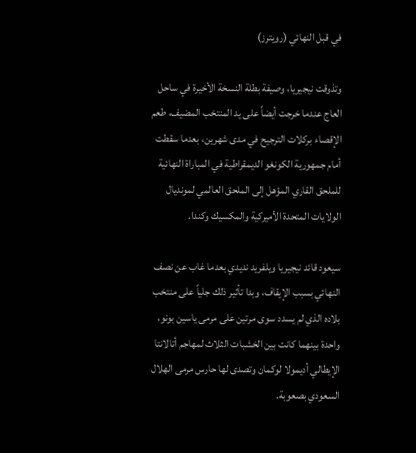في قبل النهائي (رويترز)

وتذوقت نيجيريا، وصيفة بطلة النسخة الأخيرة في ساحل العاج عندما خرجت أيضاً على يد المنتخب المضيف، طعم الإقصاء بركلات الترجيح في مدى شهرين، بعدما سقطت أمام جمهورية الكونغو الديمقراطية في المباراة النهائية للملحق القاري المؤهل إلى الملحق العالمي لمونديال الولايات المتحدة الأميركية والمكسيك وكندا.

سيعود قائد نيجيريا ويلفريد نديدي بعدما غاب عن نصف النهائي بسبب الإيقاف، وبدا تأثير ذلك جلياً على منتخب بلاده الذي لم يسدد سوى مرتين على مرمى ياسين بونو، واحدة بينهما كانت بين الخشبات الثلاث لمهاجم أتالانتا الإيطالي أديمولا لوكمان وتصدى لها حارس مرمى الهلال السعودي بصعوبة.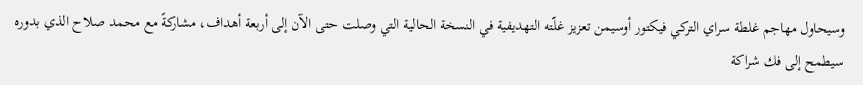وسيحاول مهاجم غلطة سراي التركي فيكتور أوسيمن تعزيز غلّته التهديفية في النسخة الحالية التي وصلت حتى الآن إلى أربعة أهداف، مشاركةً مع محمد صلاح الذي بدوره سيطمح إلى فك شراكة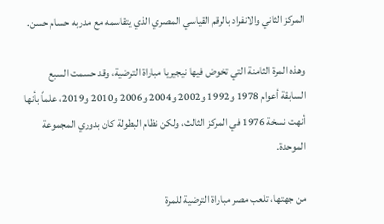المركز الثاني والانفراد بالرقم القياسي المصري الذي يتقاسمه مع مدربه حسام حسن.

وهذه المرة الثامنة التي تخوض فيها نيجيريا مباراة الترضية، وقد حسمت السبع السابقة أعوام 1978 و1992 و2002 و2004 و2006 و2010 و2019، علماً بأنها أنهت نسخة 1976 في المركز الثالث، ولكن نظام البطولة كان بدوري المجموعة الموحدة.

من جهتها، تلعب مصر مباراة الترضية للمرة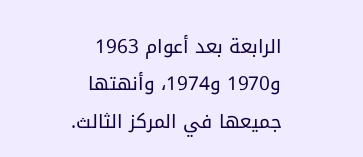الرابعة بعد أعوام 1963 و1970 و1974، وأنهتها جميعها في المركز الثالث.